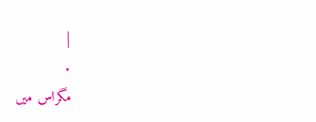|
.
مگراس میں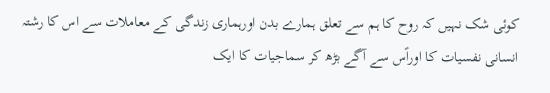کوئی شک نہیں کہ روح کا ہم سے تعلق ہمارے بدن اورہماری زندگی کے معاملات سے اس کا رشتہ انسانی نفسیات کا اوراؑس سے آگے بڑھ کر سماجیات کا ایک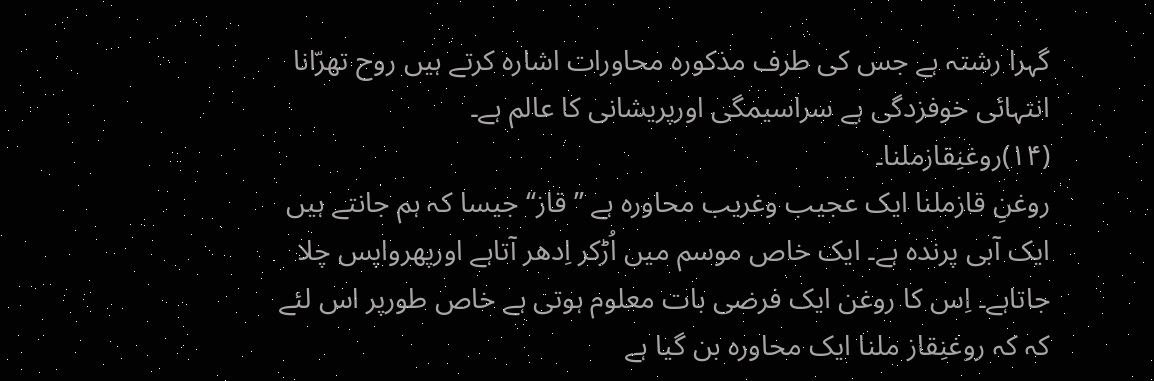گہرا رشتہ ہے جس کی طرف مذکورہ محاورات اشارہ کرتے ہیں روح تھرّانا انتہائی خوفزدگی ہے سراسیمگی اورپریشانی کا عالم ہے۔
(۱۴)روغنِقازملنا۔
روغنِ قازملنا ایک عجیب وغریب محاورہ ہے ’’قاز‘‘جیسا کہ ہم جانتے ہیں ایک آبی پرندہ ہے۔ ایک خاص موسم میں اُڑکر اِدھر آتاہے اورپھرواپس چلا جاتاہے۔ اِس کا روغن ایک فرضی بات معلوم ہوتی ہے خاص طورپر اس لئے کہ کہ روغنِقاز ملنا ایک محاورہ بن گیا ہے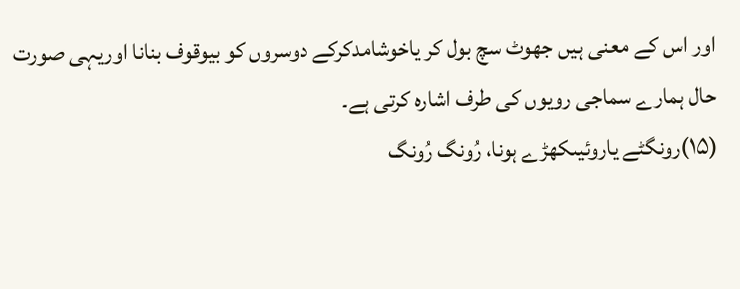اور اس کے معنی ہیں جھوٹ سچ بول کر یاخوشامدکرکے دوسروں کو بیوقوف بنانا اوریہی صورت حال ہمارے سماجی رویوں کی طرف اشارہ کرتی ہے۔
(۱۵)رونگٹے یاروئیںکھڑے ہونا، رُونگ رُونگ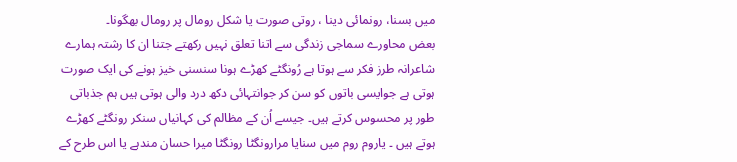میں بسنا، رونمائی دینا ، روتی صورت یا شکل رومال پر رومال بھگونا۔
بعض محاورے سماجی زندگی سے اتنا تعلق نہیں رکھتے جتنا ان کا رشتہ ہمارے شاعرانہ طرز فکر سے ہوتا ہے رُونگٹے کھڑے ہونا سنسنی خیز ہونے کی ایک صورت ہوتی ہے جوایسی باتوں کو سن کر جوانتہائی دکھ درد والی ہوتی ہیں ہم جذباتی طور پر محسوس کرتے ہیں۔ جیسے اُن کے مظالم کی کہانیاں سنکر رونگٹے کھڑے ہوتے ہیں ۔ یاروم روم میں سنایا مرارونگٹا رونگٹا میرا حسان مندہے یا اس طرح کے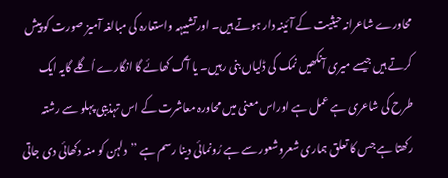محاورے شاعرانہ حیثیت کے آئینہ دار ہوتے ہیں۔ اورتشبیہہ واستعارہ کی مبالغہ آمیز صورت کو پیش کرتے ہیں جیسے میری آنکھیں نمک کی ڈلیاں بنی رہیں۔ یا آگ کھائے گا انگارے اُگلے گایہ ایک طرح کی شاعری ہے عمل ہے اوراس معنی میں محاورہ معاشرت کے اس تہذیبی پہلو سے رشتہ رکھتا ہے جس کا تعلق ہماری شعروشعور سے ہے رُونمائی دینا رسم ہے ’’دلہن کو منہ دکھائی دی جاتی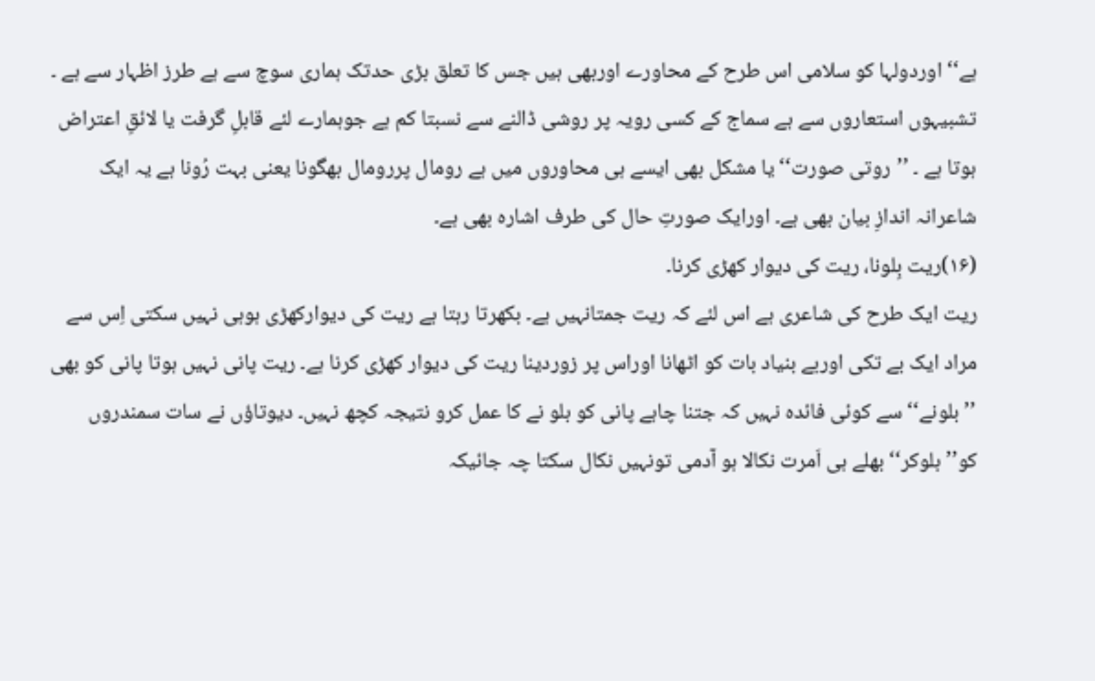ہے‘‘ اوردولہا کو سلامی اس طرح کے محاورے اوربھی ہیں جس کا تعلق بڑی حدتک ہماری سوچ سے ہے طرز اظہار سے ہے ۔ تشبیہوں استعاروں سے ہے سماج کے کسی رویہ پر روشی ڈالنے سے نسبتا کم ہے جوہمارے لئے قابلِ گرفت یا لائقِ اعتراض ہوتا ہے ۔ ’’روتی صورت‘‘ یا مشکل بھی ایسے ہی محاوروں میں ہے رومال پررومال بھگونا یعنی بہت رُونا ہے یہ ایک شاعرانہ اندازِ بیان بھی ہے۔ اورایک صورتِ حال کی طرف اشارہ بھی ہے۔
(۱۶)ریت بِلونا، ریت کی دیوار کھڑی کرنا۔
ریت ایک طرح کی شاعری ہے اس لئے کہ ریت جمتانہیں ہے۔ بکھرتا رہتا ہے ریت کی دیوارکھڑی ہوہی نہیں سکتی اِس سے مراد ایک بے تکی اوربے بنیاد بات کو اٹھانا اوراس پر زوردینا ریت کی دیوار کھڑی کرنا ہے۔ ریت پانی نہیں ہوتا پانی کو بھی ’’بلونے‘‘ سے کوئی فائدہ نہیں کہ جتنا چاہے پانی کو بلو نے کا عمل کرو نتیجہ کچھ نہیں۔ دیوتاؤں نے سات سمندروں کو’’بلوکر‘‘ بھلے ہی اَمرت نکالا ہو آدمی تونہیں نکال سکتا چہ جائیکہ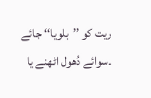ریت کو ’’بلویا‘‘ جائے ۔سوائے دُھول اٹھنے یا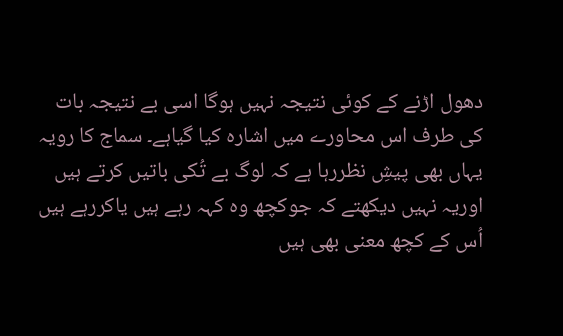دھول اڑنے کے کوئی نتیجہ نہیں ہوگا اسی بے نتیجہ بات کی طرف اس محاورے میں اشارہ کیا گیاہے۔ سماج کا رویہ یہاں بھی پیشِ نظررہا ہے کہ لوگ بے تُکی باتیں کرتے ہیں اوریہ نہیں دیکھتے کہ جوکچھ وہ کہہ رہے ہیں یاکررہے ہیں اُس کے کچھ معنی بھی ہیں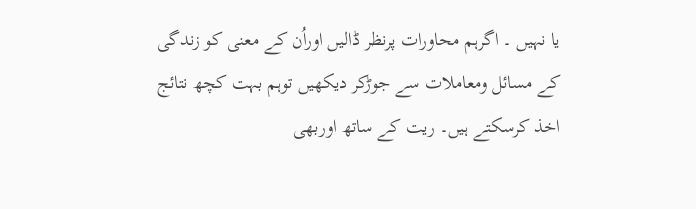یا نہیں ۔ اگرہم محاورات پرنظر ڈالیں اوراُن کے معنی کو زندگی کے مسائل ومعاملات سے جوڑکر دیکھیں توہم بہت کچھ نتائج اخذ کرسکتے ہیں۔ ریت کے ساتھ اوربھی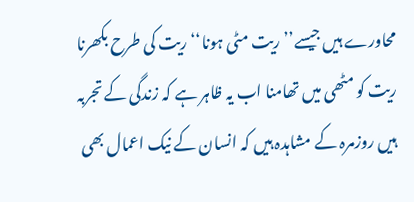محاورے ہیں جیسے’’ ریت مٹی ہونا‘‘ ریت کی طرح بکھرنا ریت کو مٹھی میں تھامنا اب یہ ظاہر ہے کہ زندگی کے تجربہ ہیں روزمرہ کے مشاہدہ ہیں کہ انسان کے نیک اعمال بھی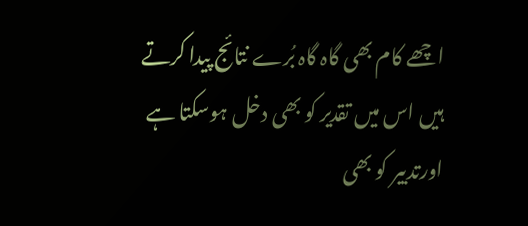اچھے کام بھی گاہ گاہ بُرے نتائج پیدا کرتے ہیں اس میں تقدیر کو بھی دخل ہوسکتا ہے اورتدبیر کو بھی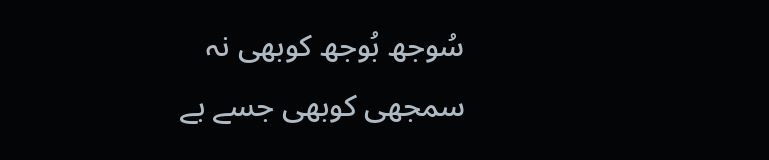سُوجھ بُوجھ کوبھی نہ سمجھی کوبھی جسے بے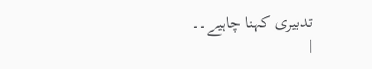تدبیری کہنا چاہیے۔۔
|